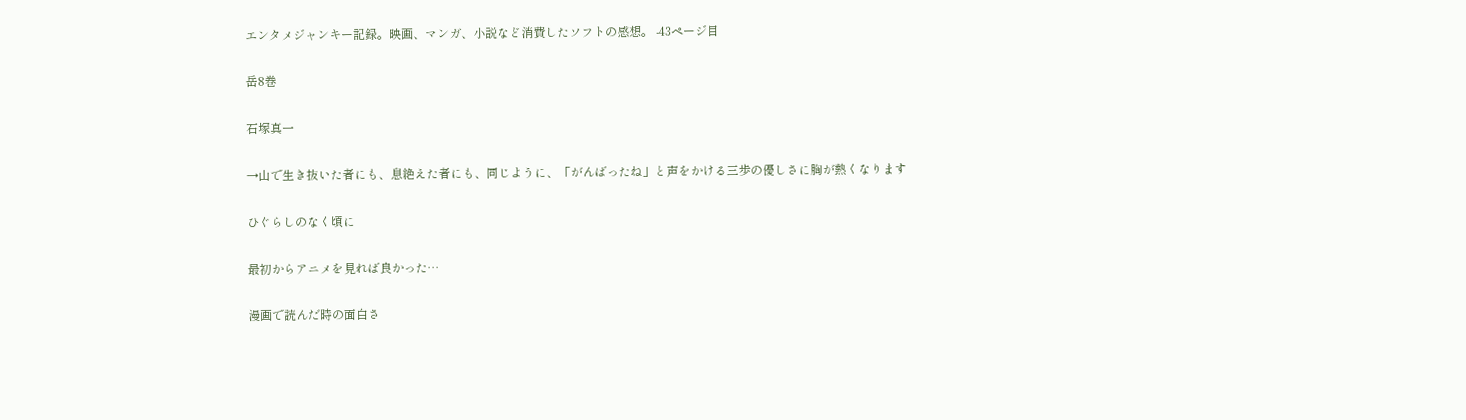エンタメジャンキー記録。映画、マンガ、小説など消費したソフトの感想。 -43ページ目

岳8巻

石塚真一

→山で生き抜いた者にも、息絶えた者にも、同じように、「がんばったね」と声をかける三歩の優しさに胸が熱くなります

ひぐらしのなく頃に

最初からアニメを見れば良かった…

漫画で読んだ時の面白さ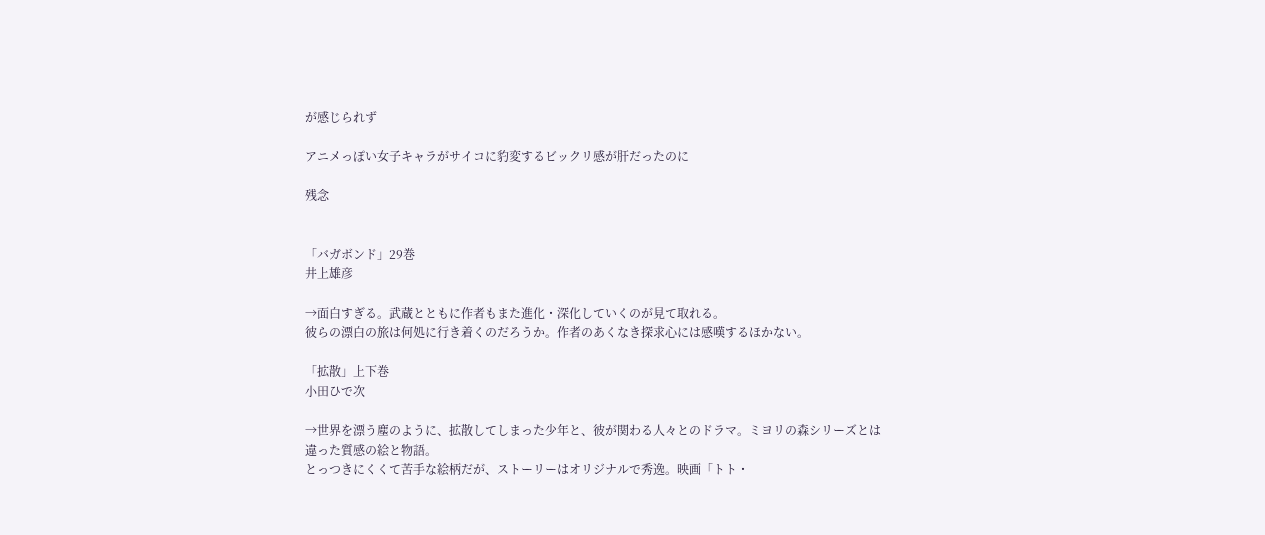が感じられず

アニメっぽい女子キャラがサイコに豹変するビックリ感が肝だったのに

残念


「バガボンド」29巻
井上雄彦

→面白すぎる。武蔵とともに作者もまた進化・深化していくのが見て取れる。
彼らの漂白の旅は何処に行き着くのだろうか。作者のあくなき探求心には感嘆するほかない。

「拡散」上下巻
小田ひで次

→世界を漂う塵のように、拡散してしまった少年と、彼が関わる人々とのドラマ。ミヨリの森シリーズとは違った質感の絵と物語。
とっつきにくくて苦手な絵柄だが、ストーリーはオリジナルで秀逸。映画「トト・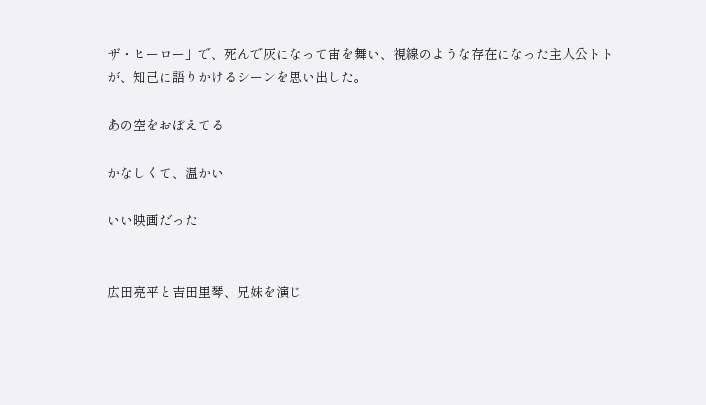ザ・ヒーロー」で、死んで灰になって宙を舞い、視線のような存在になった主人公トトが、知己に語りかけるシーンを思い出した。

あの空をおぼえてる

かなしくて、温かい

いい映画だった


広田亮平と吉田里琴、兄妹を演じ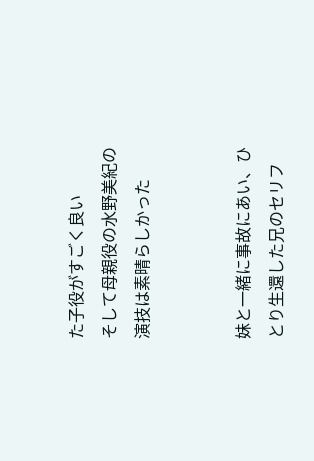た子役がすごく良い
そして母親役の水野美紀の演技は素晴らしかった


妹と一緒に事故にあい、ひとり生還した兄のセリフ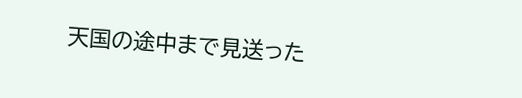天国の途中まで見送った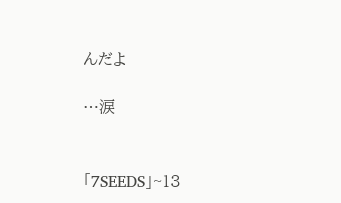んだよ

…涙


「7SEEDS」~13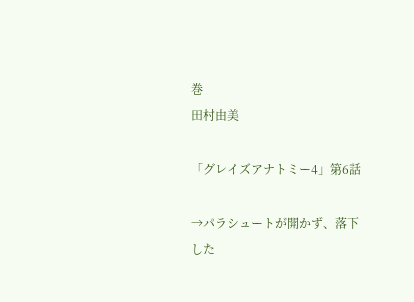巻
田村由美

「グレイズアナトミー4」第6話

→パラシュートが開かず、落下した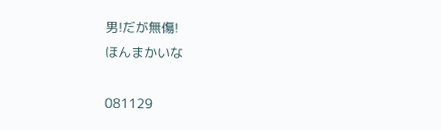男!だが無傷!
ほんまかいな

081129